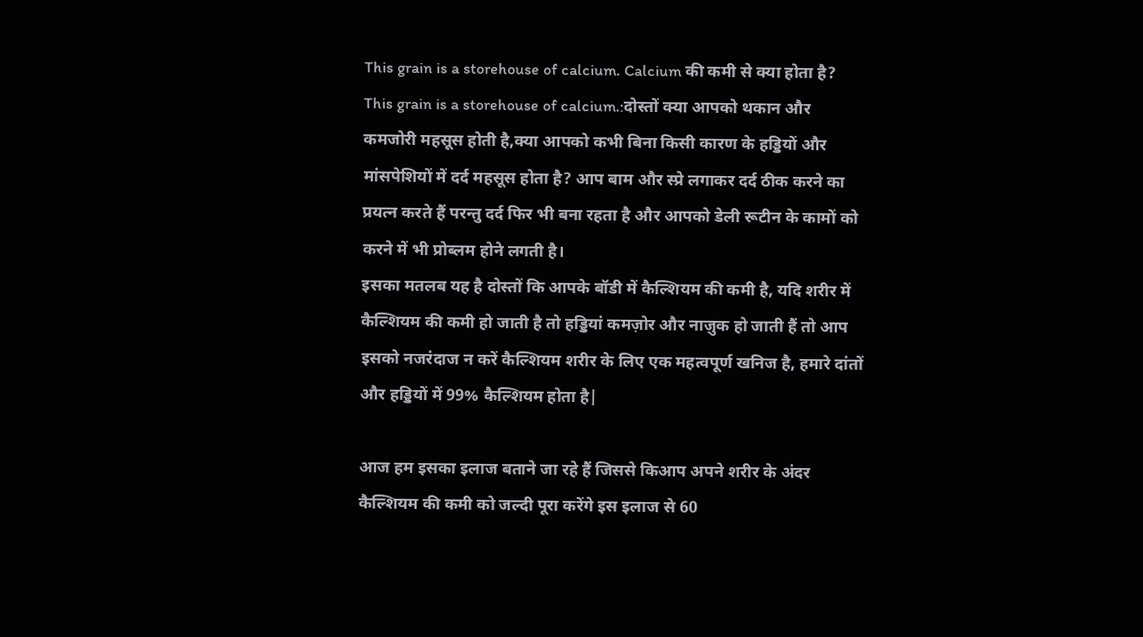This grain is a storehouse of calcium. Calcium की कमी से क्या होता है?
This grain is a storehouse of calcium.:दोस्तों क्या आपको थकान और कमजोरी महसूस होती है,क्या आपको कभी बिना किसी कारण के हड्डियों और मांसपेशियों में दर्द महसूस होता है? आप बाम और स्प्रे लगाकर दर्द ठीक करने का प्रयत्न करते हैं परन्तु दर्द फिर भी बना रहता है और आपको डेली रूटीन के कामों को करने में भी प्रोब्लम होने लगती है।
इसका मतलब यह है दोस्तों कि आपके बॉडी में कैल्शियम की कमी है, यदि शरीर में कैल्शियम की कमी हो जाती है तो हड्डियां कमज़ोर और नाज़ुक हो जाती हैं तो आप इसको नजरंदाज न करें कैल्शियम शरीर के लिए एक महत्वपूर्ण खनिज है, हमारे दांतों और हड्डियों में 99% कैल्शियम होता है|

आज हम इसका इलाज बताने जा रहे हैं जिससे किआप अपने शरीर के अंदर कैल्शियम की कमी को जल्दी पूरा करेंगे इस इलाज से 60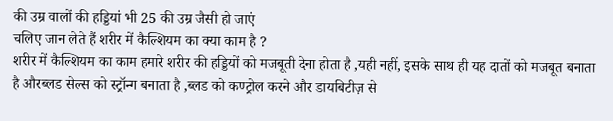की उम्र वालों की हड्डियां भी 25 की उम्र जैसी हो जाएं
चलिए जान लेते हैं शरीर में कैल्शियम का क्या काम है ?
शरीर में कैल्शियम का काम हमारे शरीर की हड्डियों को मजबूती देना होता है ,यही नहीं, इसके साथ ही यह दातों को मजबूत बनाता है औरब्लड सेल्स को स्ट्रॉन्ग बनाता है ,ब्लड को कण्ट्रोल करने और डायबिटीज़ से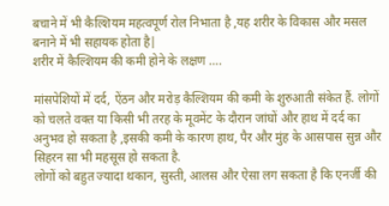बचाने में भी कैल्शियम महत्वपूर्ण रोल निभाता है ,यह शरीर के विकास और मसल बनाने में भी सहायक होता है|
शरीर में कैल्शियम की कमी होने के लक्षण ….

मांसपेशियों में दर्द, ऐंठन और मरोड़ कैल्शियम की कमी के शुरुआती संकेत हैं. लोगों को चलते वक्त या किसी भी तरह के मूवमेंट के दौरान जांघों और हाथ में दर्द का अनुभव हो सकता है ,इसकी कमी के कारण हाथ, पैर और मुंह के आसपास सुन्न और सिहरन सा भी महसूस हो सकता है.
लोगों को बहुत ज्यादा थकान, सुस्ती, आलस और ऐसा लग सकता है कि एनर्जी की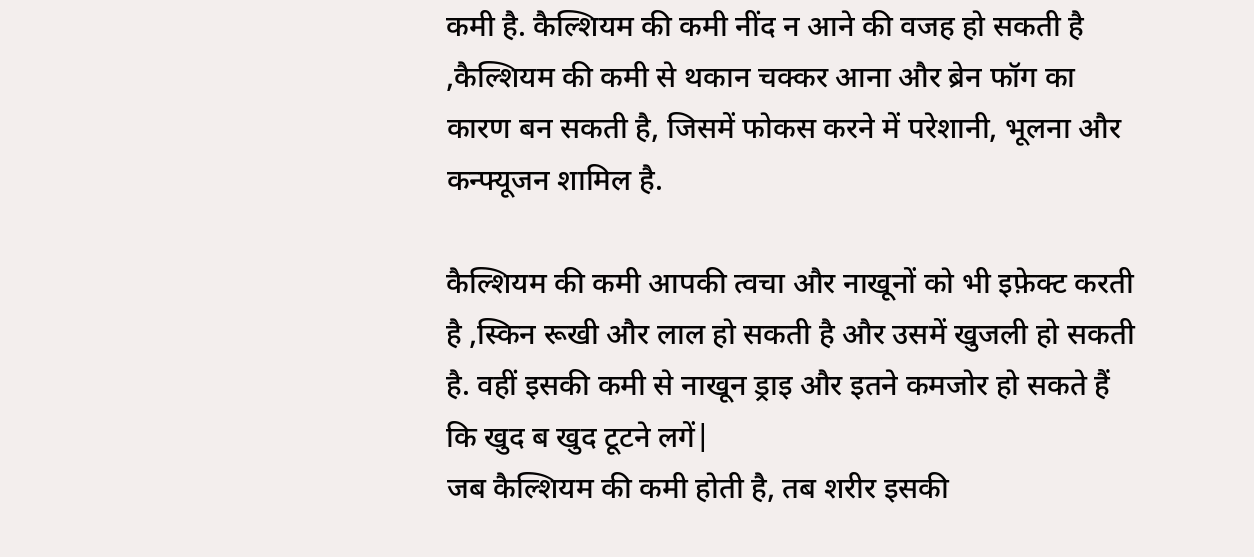कमी है. कैल्शियम की कमी नींद न आने की वजह हो सकती है ,कैल्शियम की कमी से थकान चक्कर आना और ब्रेन फॉग का कारण बन सकती है, जिसमें फोकस करने में परेशानी, भूलना और कन्फ्यूजन शामिल है.

कैल्शियम की कमी आपकी त्वचा और नाखूनों को भी इफ़ेक्ट करती है ,स्किन रूखी और लाल हो सकती है और उसमें खुजली हो सकती है. वहीं इसकी कमी से नाखून ड्राइ और इतने कमजोर हो सकते हैं कि खुद ब खुद टूटने लगें|
जब कैल्शियम की कमी होती है, तब शरीर इसकी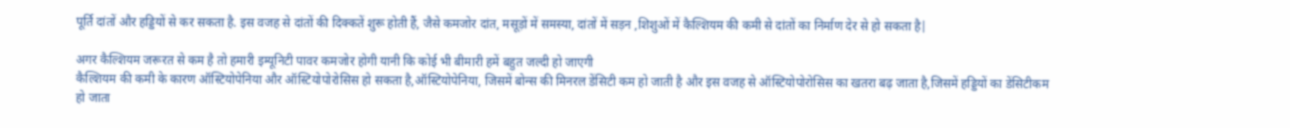पूर्ति दांतों और हड्डियों से कर सकता है. इस वजह से दांतों की दिक्कतें शुरू होती हैं, जैसे कमजोर दांत, मसूड़ों में समस्या, दांतों में सड़न ,शिशुओं में कैल्शियम की कमी से दांतों का निर्माण देर से हो सकता है|

अगर कैल्शियम जरूरत से कम है तो हमारी इम्यूनिटी पावर कमजोर होगी यानी कि कोई भी बीमारी हमें बहुत जल्दी हो जाएगी
कैल्शियम की कमी के कारण ऑस्टियोपेनिया और ऑस्टियोपोरोसिस हो सकता है,ऑस्टियोपेनिया, जिसमें बोन्स की मिनरल डेंसिटी कम हो जाती है और इस वजह से ऑस्टियोपोरोसिस का खतरा बढ़ जाता है,जिसमें हड्डियों का डेंसिटीकम हो जाता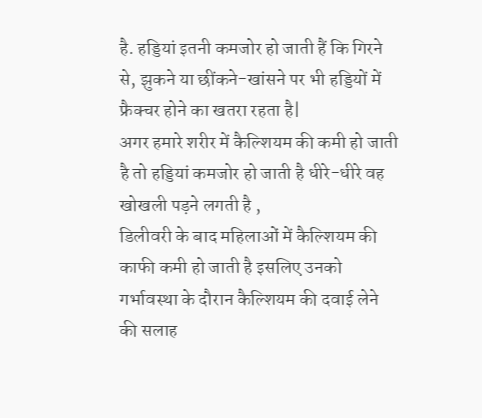है. हड्डियां इतनी कमजोर हो जाती हैं कि गिरने से, झुकने या छींकने-खांसने पर भी हड्डियों में फ्रैक्चर होने का खतरा रहता है|
अगर हमारे शरीर में कैल्शियम की कमी हो जाती है तो हड्डियां कमजोर हो जाती है धीरे-धीरे वह खोखली पड़ने लगती है ,
डिलीवरी के बाद महिलाओं में कैल्शियम की काफी कमी हो जाती है इसलिए उनको गर्भावस्था के दौरान कैल्शियम की दवाई लेने की सलाह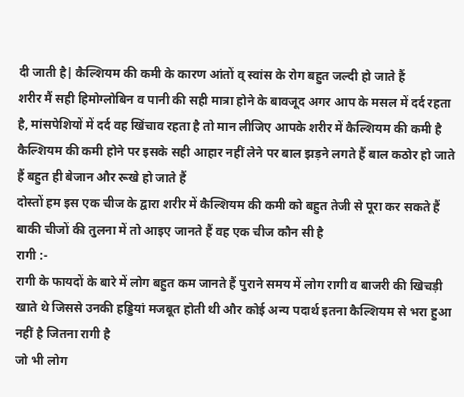दी जाती है| कैल्शियम की कमी के कारण आंतों व् स्वांस के रोग बहुत जल्दी हो जाते हैं
शरीर मैं सही हिमोग्लोबिन व पानी की सही मात्रा होने के बावजूद अगर आप के मसल में दर्द रहता है, मांसपेशियों में दर्द वह खिंचाव रहता है तो मान लीजिए आपके शरीर में कैल्शियम की कमी है
कैल्शियम की कमी होने पर इसके सही आहार नहीं लेने पर बाल झड़ने लगते हैं बाल कठोर हो जाते हैं बहुत ही बेजान और रूखे हो जाते हैं
दोस्तों हम इस एक चीज के द्वारा शरीर में कैल्शियम की कमी को बहुत तेजी से पूरा कर सकते हैं बाकी चीजों की तुलना में तो आइए जानते हैं वह एक चीज कौन सी है
रागी :-
रागी के फायदों के बारे में लोग बहुत कम जानते हैं पुराने समय में लोग रागी व बाजरी की खिचड़ी खाते थे जिससे उनकी हड्डियां मजबूत होती थी और कोई अन्य पदार्थ इतना कैल्शियम से भरा हुआ नहीं है जितना रागी है
जो भी लोग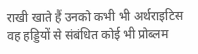राखी खाते हैं उनको कभी भी अर्थराइटिस वह हड्डियों से संबंधित कोई भी प्रोब्लम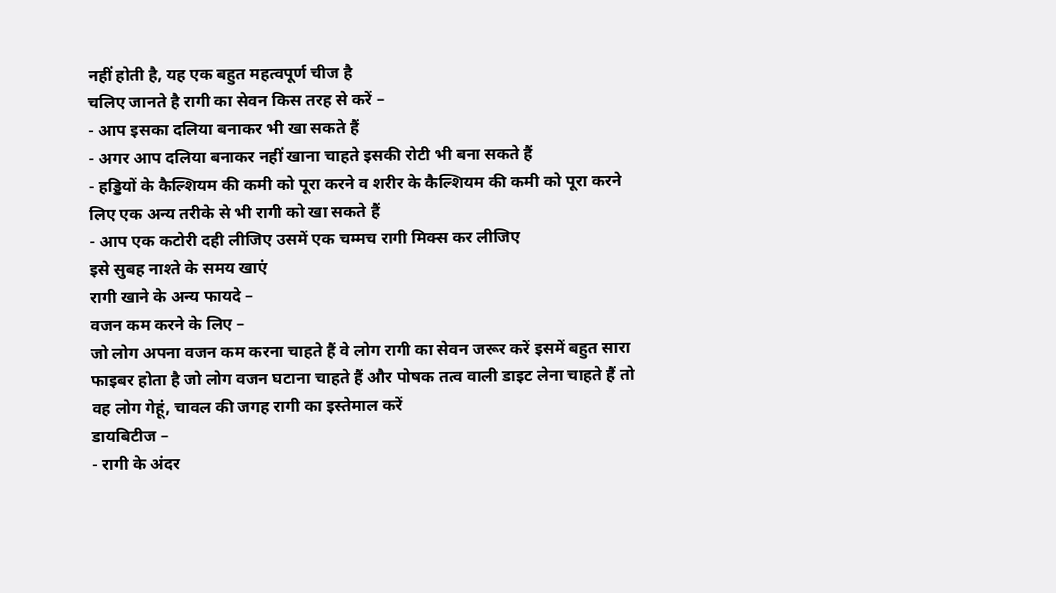नहीं होती है, यह एक बहुत महत्वपूर्ण चीज है
चलिए जानते है रागी का सेवन किस तरह से करें –
- आप इसका दलिया बनाकर भी खा सकते हैं
- अगर आप दलिया बनाकर नहीं खाना चाहते इसकी रोटी भी बना सकते हैं
- हड्डियों के कैल्शियम की कमी को पूरा करने व शरीर के कैल्शियम की कमी को पूरा करने लिए एक अन्य तरीके से भी रागी को खा सकते हैं
- आप एक कटोरी दही लीजिए उसमें एक चम्मच रागी मिक्स कर लीजिए
इसे सुबह नाश्ते के समय खाएं
रागी खाने के अन्य फायदे –
वजन कम करने के लिए –
जो लोग अपना वजन कम करना चाहते हैं वे लोग रागी का सेवन जरूर करें इसमें बहुत सारा फाइबर होता है जो लोग वजन घटाना चाहते हैं और पोषक तत्व वाली डाइट लेना चाहते हैं तो वह लोग गेहूं, चावल की जगह रागी का इस्तेमाल करें
डायबिटीज –
- रागी के अंदर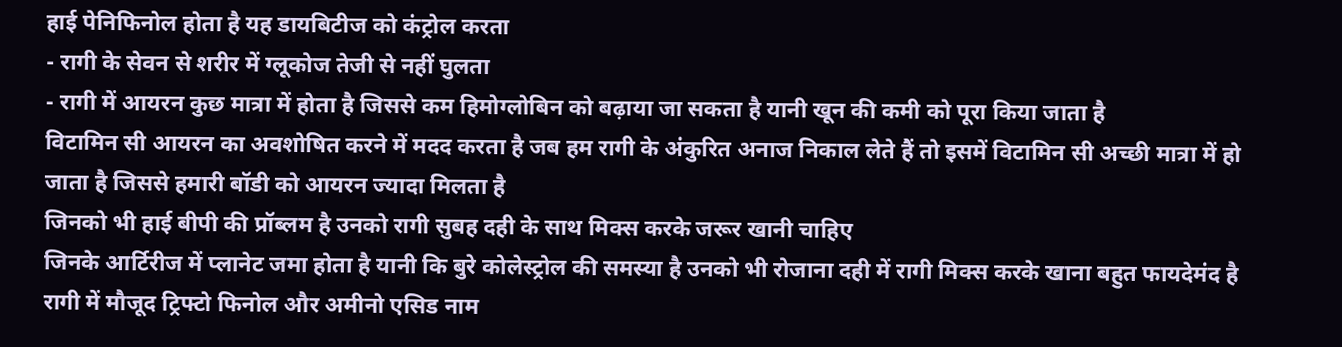हाई पेनिफिनोल होता है यह डायबिटीज को कंट्रोल करता
- रागी के सेवन से शरीर में ग्लूकोज तेजी से नहीं घुलता
- रागी में आयरन कुछ मात्रा में होता है जिससे कम हिमोग्लोबिन को बढ़ाया जा सकता है यानी खून की कमी को पूरा किया जाता है
विटामिन सी आयरन का अवशोषित करने में मदद करता है जब हम रागी के अंकुरित अनाज निकाल लेते हैं तो इसमें विटामिन सी अच्छी मात्रा में हो जाता है जिससे हमारी बॉडी को आयरन ज्यादा मिलता है
जिनको भी हाई बीपी की प्रॉब्लम है उनको रागी सुबह दही के साथ मिक्स करके जरूर खानी चाहिए
जिनके आर्टिरीज में प्लानेट जमा होता है यानी कि बुरे कोलेस्ट्रोल की समस्या है उनको भी रोजाना दही में रागी मिक्स करके खाना बहुत फायदेमंद है
रागी में मौजूद ट्रिफ्टो फिनोल और अमीनो एसिड नाम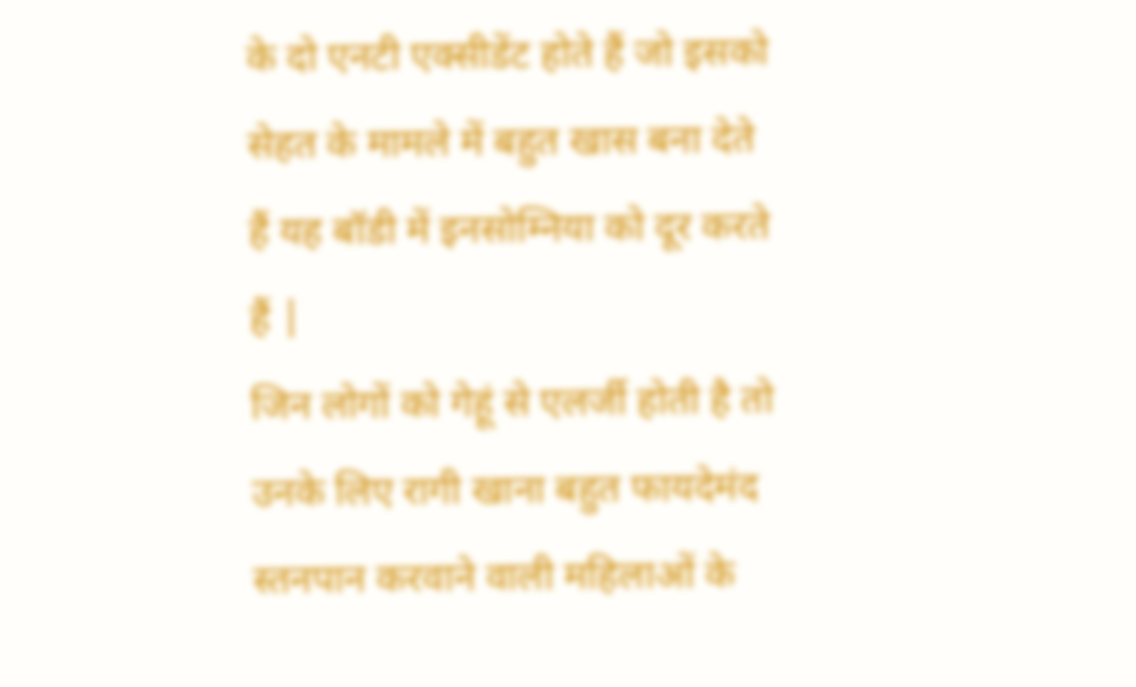के दो एनटी एक्सीडेंट होते हैं जो इसको सेहत के मामले में बहुत खास बना देते हैं यह बॉडी में इनसोम्निया को दूर करते हैं |
जिन लोगों को गेहूं से एलर्जी होती है तो उनके लिए रागी खाना बहुत फायदेमंद
स्तनपान करवाने वाली महिलाओं के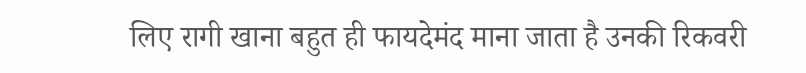लिए रागी खाना बहुत ही फायदेमंद माना जाता है उनकी रिकवरी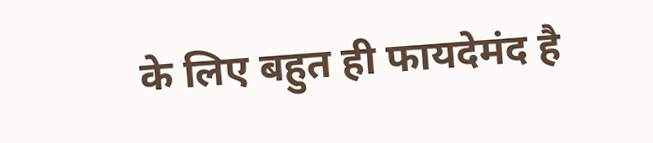के लिए बहुत ही फायदेमंद है